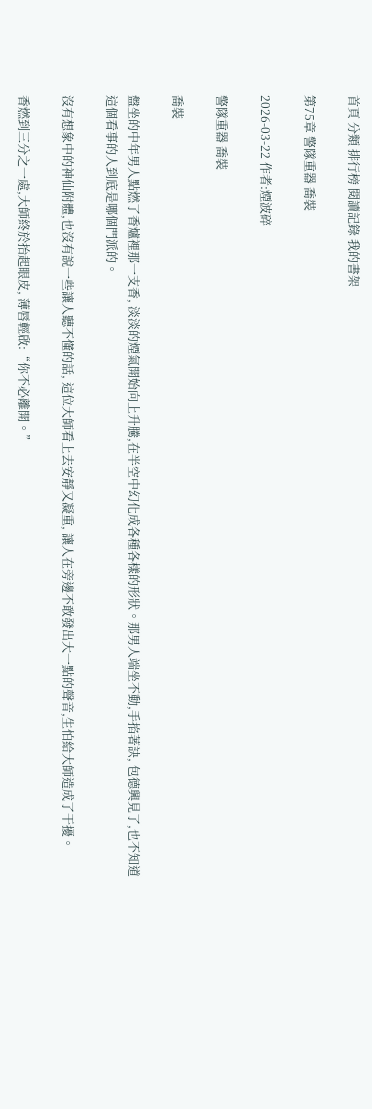首頁 分類 排行榜 閱讀記錄 我的書架

第75章 警隊重器 喬裝

2026-03-22 作者:煙波碎

警隊重器 喬裝

喬裝

盤坐的中年男人點燃了香爐裡那一支香, 淡淡的煙氣開始向上升騰,在半空中幻化成各種各樣的形狀。那男人端坐不動,手掐著訣, 包德興見了,也不知道這個看事的人到底是哪個門派的。

沒有想象中的神仙附體,也沒有說一些讓人聽不懂的話, 這位大師看上去安靜又凝重, 讓人在旁邊不敢發出大一點的聲音,生怕給大師造成了干擾。

香燃到三分之一處,大師終於抬起眼皮, 薄唇輕啟:“你不必離開。”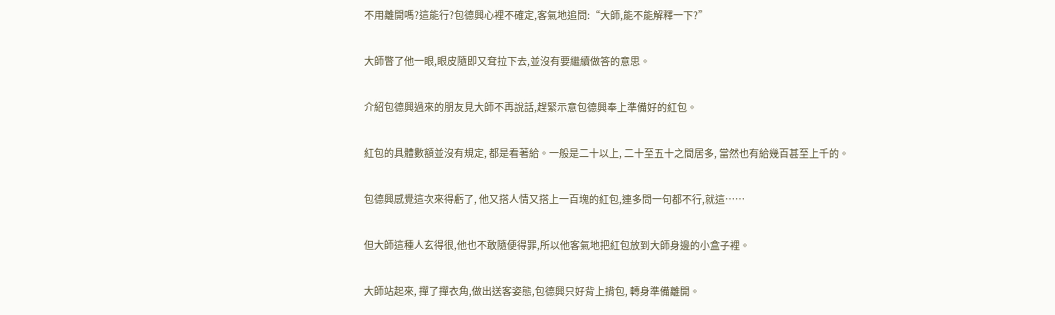不用離開嗎?這能行?包德興心裡不確定,客氣地追問:“大師,能不能解釋一下?”

大師瞥了他一眼,眼皮隨即又耷拉下去,並沒有要繼續做答的意思。

介紹包德興過來的朋友見大師不再說話,趕緊示意包德興奉上準備好的紅包。

紅包的具體數額並沒有規定, 都是看著給。一般是二十以上, 二十至五十之間居多, 當然也有給幾百甚至上千的。

包德興感覺這次來得虧了, 他又搭人情又搭上一百塊的紅包,連多問一句都不行,就這……

但大師這種人玄得很,他也不敢隨便得罪,所以他客氣地把紅包放到大師身邊的小盒子裡。

大師站起來, 撣了撣衣角,做出送客姿態,包德興只好背上揹包, 轉身準備離開。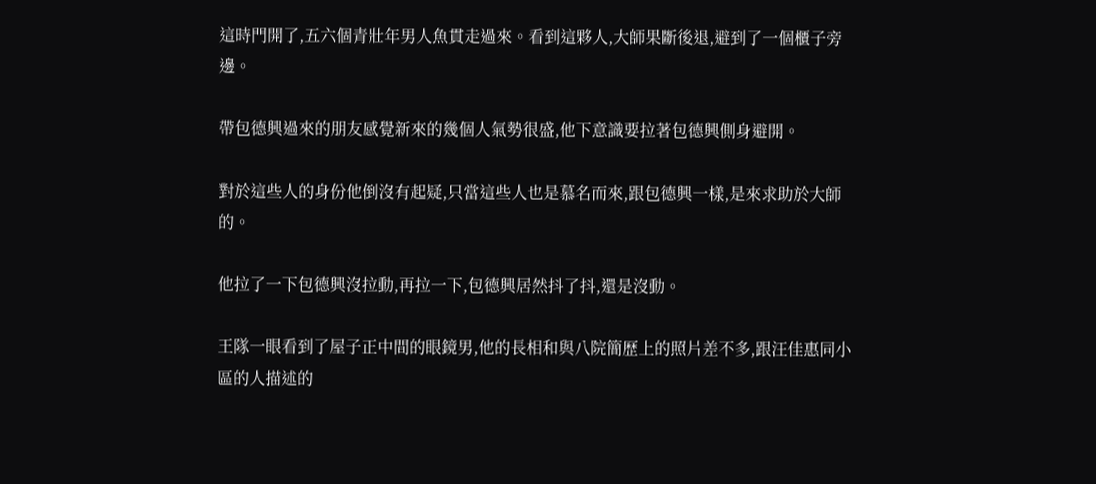這時門開了,五六個青壯年男人魚貫走過來。看到這夥人,大師果斷後退,避到了一個櫃子旁邊。

帶包德興過來的朋友感覺新來的幾個人氣勢很盛,他下意識要拉著包德興側身避開。

對於這些人的身份他倒沒有起疑,只當這些人也是慕名而來,跟包德興一樣,是來求助於大師的。

他拉了一下包德興沒拉動,再拉一下,包德興居然抖了抖,還是沒動。

王隊一眼看到了屋子正中間的眼鏡男,他的長相和與八院簡歷上的照片差不多,跟汪佳惠同小區的人描述的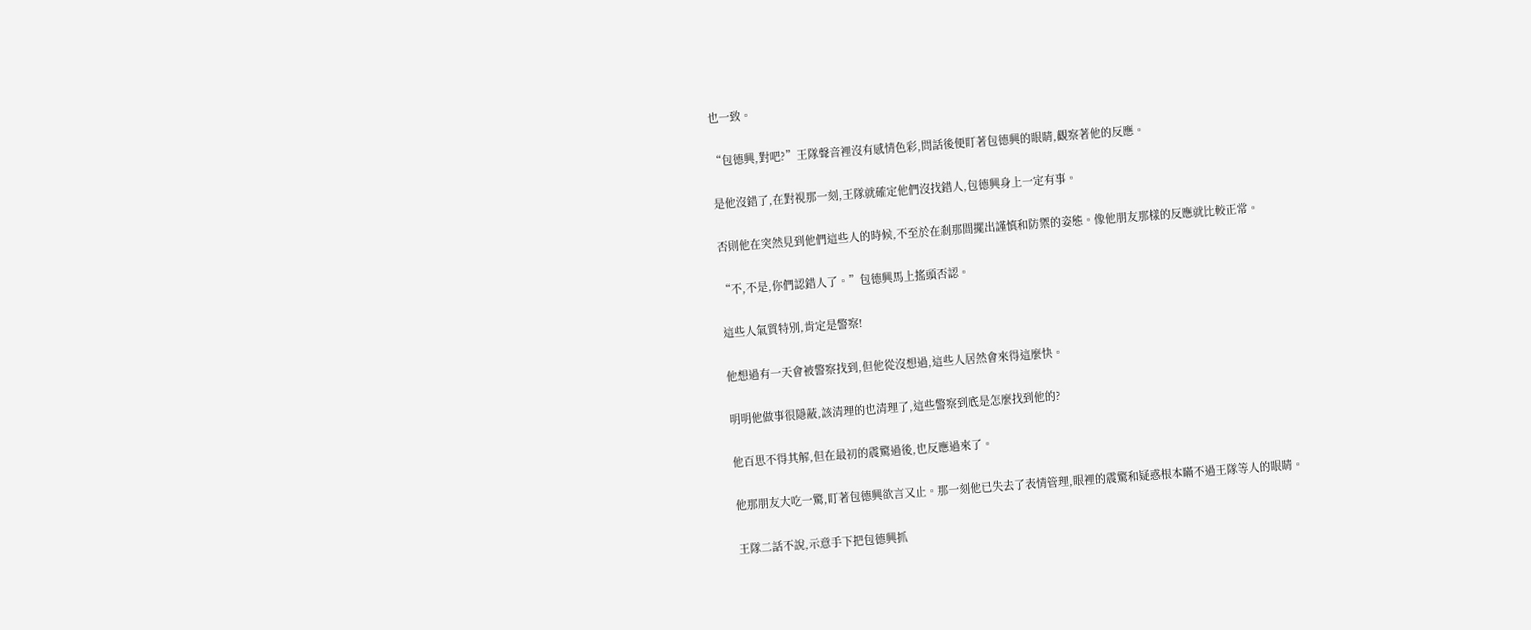也一致。

“包德興,對吧?”王隊聲音裡沒有感情色彩,問話後便盯著包德興的眼睛,觀察著他的反應。

是他沒錯了,在對視那一刻,王隊就確定他們沒找錯人,包德興身上一定有事。

否則他在突然見到他們這些人的時候,不至於在剎那間擺出謹慎和防禦的姿態。像他朋友那樣的反應就比較正常。

“不,不是,你們認錯人了。”包德興馬上搖頭否認。

這些人氣質特別,肯定是警察!

他想過有一天會被警察找到,但他從沒想過,這些人居然會來得這麼快。

明明他做事很隱蔽,該清理的也清理了,這些警察到底是怎麼找到他的?

他百思不得其解,但在最初的震驚過後,也反應過來了。

他那朋友大吃一驚,盯著包德興欲言又止。那一刻他已失去了表情管理,眼裡的震驚和疑惑根本瞞不過王隊等人的眼睛。

王隊二話不說,示意手下把包德興抓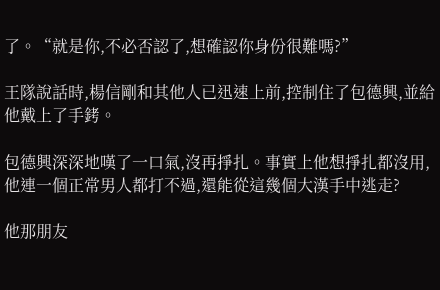了。“就是你,不必否認了,想確認你身份很難嗎?”

王隊說話時,楊信剛和其他人已迅速上前,控制住了包德興,並給他戴上了手銬。

包德興深深地嘆了一口氣,沒再掙扎。事實上他想掙扎都沒用,他連一個正常男人都打不過,還能從這幾個大漢手中逃走?

他那朋友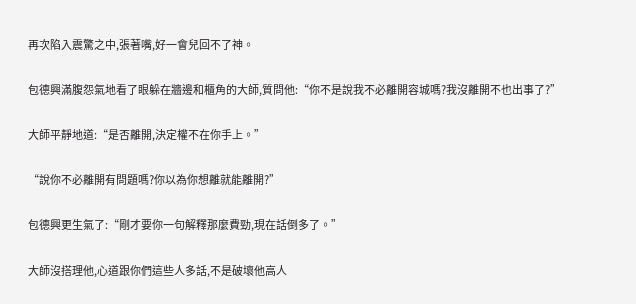再次陷入震驚之中,張著嘴,好一會兒回不了神。

包德興滿腹怨氣地看了眼躲在牆邊和櫃角的大師,質問他:“你不是說我不必離開容城嗎?我沒離開不也出事了?”

大師平靜地道:“是否離開,決定權不在你手上。”

“說你不必離開有問題嗎?你以為你想離就能離開?”

包德興更生氣了:“剛才要你一句解釋那麼費勁,現在話倒多了。”

大師沒搭理他,心道跟你們這些人多話,不是破壞他高人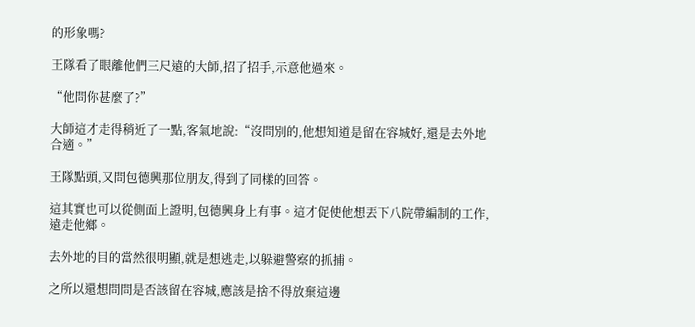的形象嗎?

王隊看了眼離他們三尺遠的大師,招了招手,示意他過來。

“他問你甚麼了?”

大師這才走得稍近了一點,客氣地說:“沒問別的,他想知道是留在容城好,還是去外地合適。”

王隊點頭,又問包德興那位朋友,得到了同樣的回答。

這其實也可以從側面上證明,包德興身上有事。這才促使他想丟下八院帶編制的工作,遠走他鄉。

去外地的目的當然很明顯,就是想逃走,以躲避警察的抓捕。

之所以還想問問是否該留在容城,應該是捨不得放棄這邊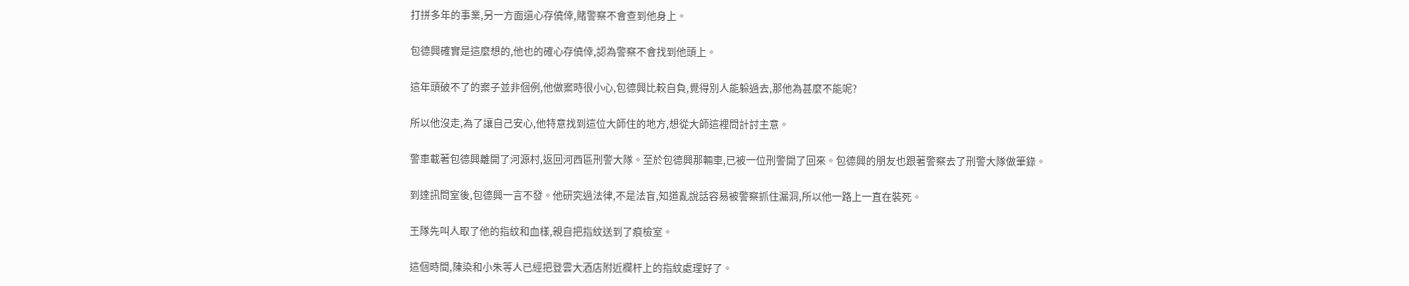打拼多年的事業,另一方面還心存僥倖,賭警察不會查到他身上。

包德興確實是這麼想的,他也的確心存僥倖,認為警察不會找到他頭上。

這年頭破不了的案子並非個例,他做案時很小心,包德興比較自負,覺得別人能躲過去,那他為甚麼不能呢?

所以他沒走,為了讓自己安心,他特意找到這位大師住的地方,想從大師這裡問計討主意。

警車載著包德興離開了河源村,返回河西區刑警大隊。至於包德興那輛車,已被一位刑警開了回來。包德興的朋友也跟著警察去了刑警大隊做筆錄。

到達訊問室後,包德興一言不發。他研究過法律,不是法盲,知道亂說話容易被警察抓住漏洞,所以他一路上一直在裝死。

王隊先叫人取了他的指紋和血樣,親自把指紋送到了痕檢室。

這個時間,陳染和小朱等人已經把登雲大酒店附近欄杆上的指紋處理好了。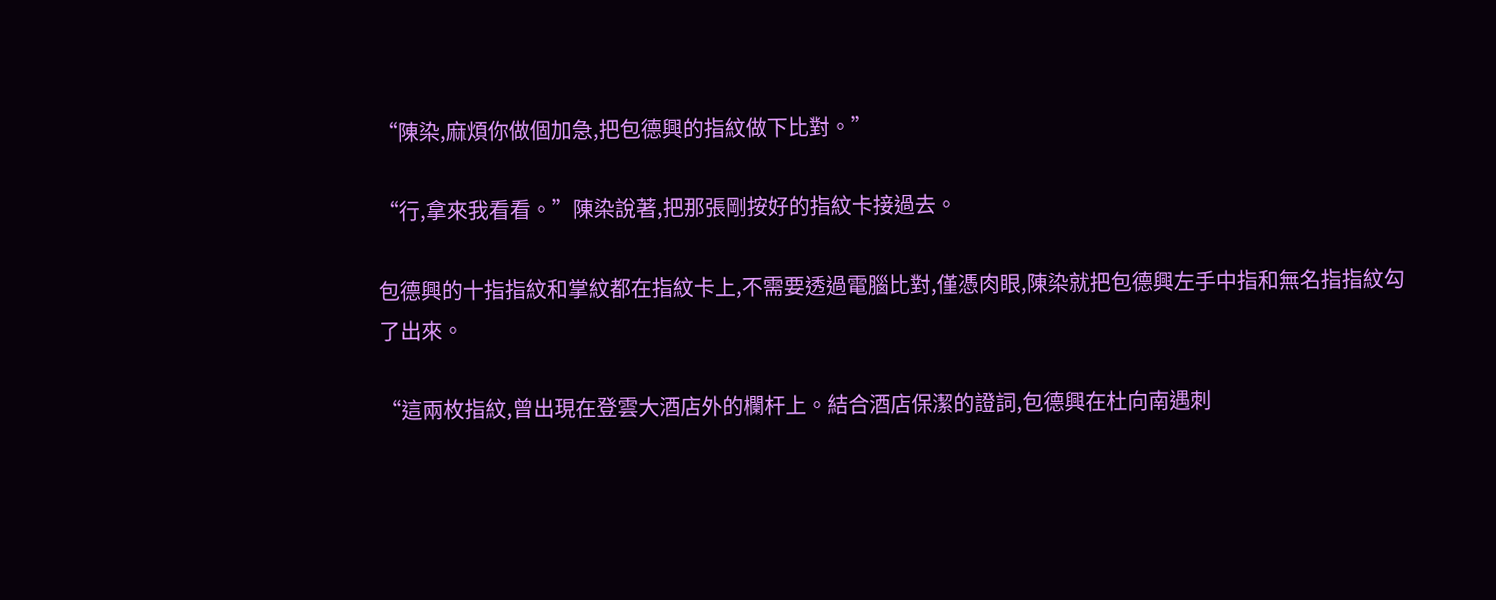“陳染,麻煩你做個加急,把包德興的指紋做下比對。”

“行,拿來我看看。”陳染說著,把那張剛按好的指紋卡接過去。

包德興的十指指紋和掌紋都在指紋卡上,不需要透過電腦比對,僅憑肉眼,陳染就把包德興左手中指和無名指指紋勾了出來。

“這兩枚指紋,曾出現在登雲大酒店外的欄杆上。結合酒店保潔的證詞,包德興在杜向南遇刺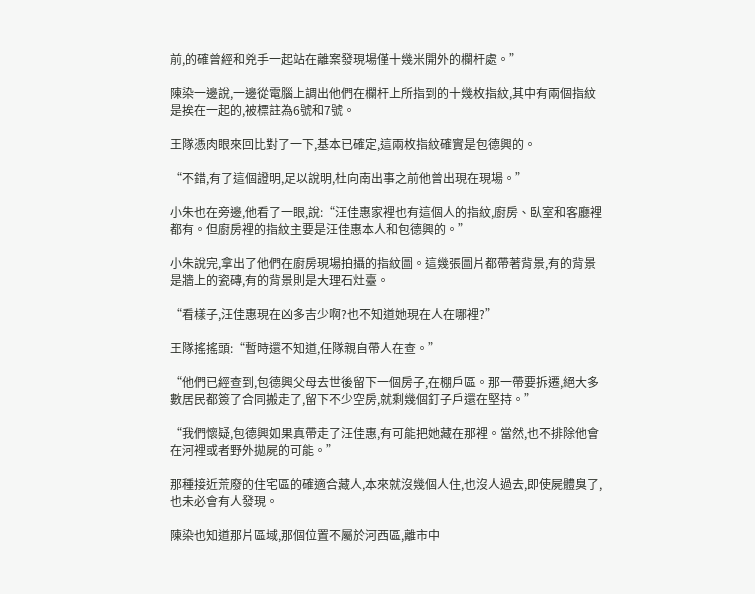前,的確曾經和兇手一起站在離案發現場僅十幾米開外的欄杆處。”

陳染一邊說,一邊從電腦上調出他們在欄杆上所指到的十幾枚指紋,其中有兩個指紋是挨在一起的,被標註為6號和7號。

王隊憑肉眼來回比對了一下,基本已確定,這兩枚指紋確實是包德興的。

“不錯,有了這個證明,足以說明,杜向南出事之前他曾出現在現場。”

小朱也在旁邊,他看了一眼,說:“汪佳惠家裡也有這個人的指紋,廚房、臥室和客廳裡都有。但廚房裡的指紋主要是汪佳惠本人和包德興的。”

小朱說完,拿出了他們在廚房現場拍攝的指紋圖。這幾張圖片都帶著背景,有的背景是牆上的瓷磚,有的背景則是大理石灶臺。

“看樣子,汪佳惠現在凶多吉少啊?也不知道她現在人在哪裡?”

王隊搖搖頭:“暫時還不知道,任隊親自帶人在查。”

“他們已經查到,包德興父母去世後留下一個房子,在棚戶區。那一帶要拆遷,絕大多數居民都簽了合同搬走了,留下不少空房,就剩幾個釘子戶還在堅持。”

“我們懷疑,包德興如果真帶走了汪佳惠,有可能把她藏在那裡。當然,也不排除他會在河裡或者野外拋屍的可能。”

那種接近荒廢的住宅區的確適合藏人,本來就沒幾個人住,也沒人過去,即使屍體臭了,也未必會有人發現。

陳染也知道那片區域,那個位置不屬於河西區,離市中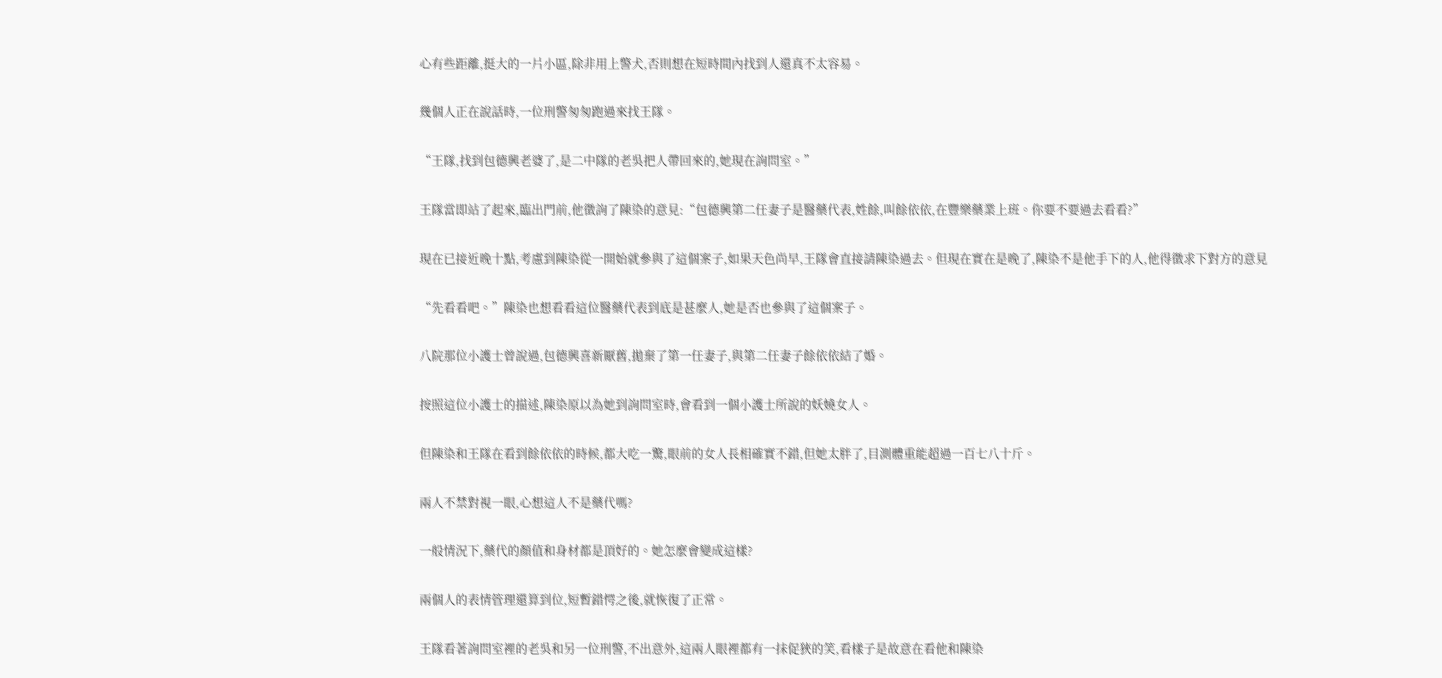心有些距離,挺大的一片小區,除非用上警犬,否則想在短時間內找到人還真不太容易。

幾個人正在說話時,一位刑警匆匆跑過來找王隊。

“王隊,找到包德興老婆了,是二中隊的老吳把人帶回來的,她現在詢問室。”

王隊當即站了起來,臨出門前,他徵詢了陳染的意見:“包德興第二任妻子是醫藥代表,姓餘,叫餘依依,在豐樂藥業上班。你要不要過去看看?”

現在已接近晚十點,考慮到陳染從一開始就參與了這個案子,如果天色尚早,王隊會直接請陳染過去。但現在實在是晚了,陳染不是他手下的人,他得徵求下對方的意見

“先看看吧。”陳染也想看看這位醫藥代表到底是甚麼人,她是否也參與了這個案子。

八院那位小護士曾說過,包德興喜新厭舊,拋棄了第一任妻子,與第二任妻子餘依依結了婚。

按照這位小護士的描述,陳染原以為她到詢問室時,會看到一個小護士所說的妖嬈女人。

但陳染和王隊在看到餘依依的時候,都大吃一驚,眼前的女人長相確實不錯,但她太胖了,目測體重能超過一百七八十斤。

兩人不禁對視一眼,心想這人不是藥代嗎?

一般情況下,藥代的顏值和身材都是頂好的。她怎麼會變成這樣?

兩個人的表情管理還算到位,短暫錯愕之後,就恢復了正常。

王隊看著詢問室裡的老吳和另一位刑警,不出意外,這兩人眼裡都有一抹促狹的笑,看樣子是故意在看他和陳染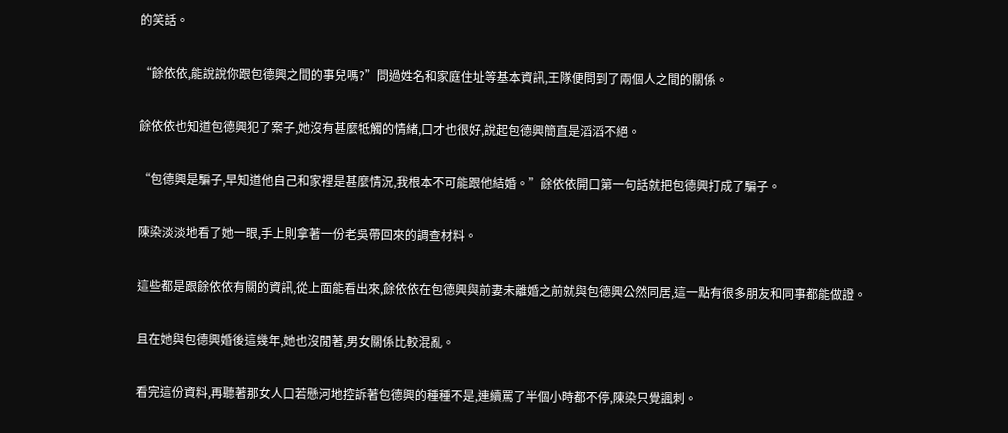的笑話。

“餘依依,能說說你跟包德興之間的事兒嗎?”問過姓名和家庭住址等基本資訊,王隊便問到了兩個人之間的關係。

餘依依也知道包德興犯了案子,她沒有甚麼牴觸的情緒,口才也很好,說起包德興簡直是滔滔不絕。

“包德興是騙子,早知道他自己和家裡是甚麼情況,我根本不可能跟他結婚。”餘依依開口第一句話就把包德興打成了騙子。

陳染淡淡地看了她一眼,手上則拿著一份老吳帶回來的調查材料。

這些都是跟餘依依有關的資訊,從上面能看出來,餘依依在包德興與前妻未離婚之前就與包德興公然同居,這一點有很多朋友和同事都能做證。

且在她與包德興婚後這幾年,她也沒閒著,男女關係比較混亂。

看完這份資料,再聽著那女人口若懸河地控訴著包德興的種種不是,連續罵了半個小時都不停,陳染只覺諷刺。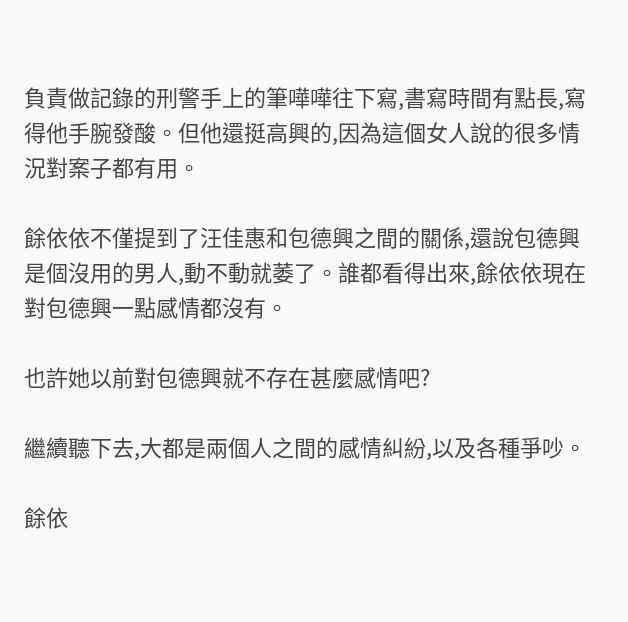負責做記錄的刑警手上的筆嘩嘩往下寫,書寫時間有點長,寫得他手腕發酸。但他還挺高興的,因為這個女人說的很多情況對案子都有用。

餘依依不僅提到了汪佳惠和包德興之間的關係,還說包德興是個沒用的男人,動不動就萎了。誰都看得出來,餘依依現在對包德興一點感情都沒有。

也許她以前對包德興就不存在甚麼感情吧?

繼續聽下去,大都是兩個人之間的感情糾紛,以及各種爭吵。

餘依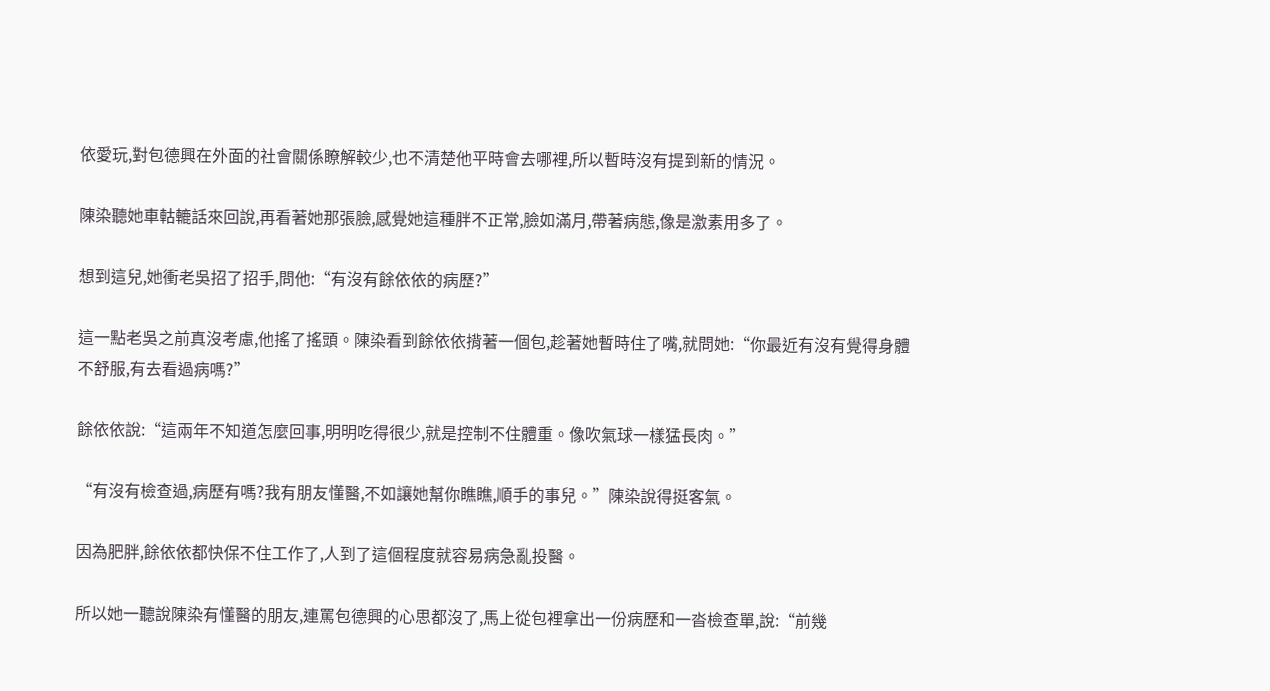依愛玩,對包德興在外面的社會關係瞭解較少,也不清楚他平時會去哪裡,所以暫時沒有提到新的情況。

陳染聽她車軲轆話來回說,再看著她那張臉,感覺她這種胖不正常,臉如滿月,帶著病態,像是激素用多了。

想到這兒,她衝老吳招了招手,問他:“有沒有餘依依的病歷?”

這一點老吳之前真沒考慮,他搖了搖頭。陳染看到餘依依揹著一個包,趁著她暫時住了嘴,就問她:“你最近有沒有覺得身體不舒服,有去看過病嗎?”

餘依依說:“這兩年不知道怎麼回事,明明吃得很少,就是控制不住體重。像吹氣球一樣猛長肉。”

“有沒有檢查過,病歷有嗎?我有朋友懂醫,不如讓她幫你瞧瞧,順手的事兒。”陳染說得挺客氣。

因為肥胖,餘依依都快保不住工作了,人到了這個程度就容易病急亂投醫。

所以她一聽說陳染有懂醫的朋友,連罵包德興的心思都沒了,馬上從包裡拿出一份病歷和一沓檢查單,說:“前幾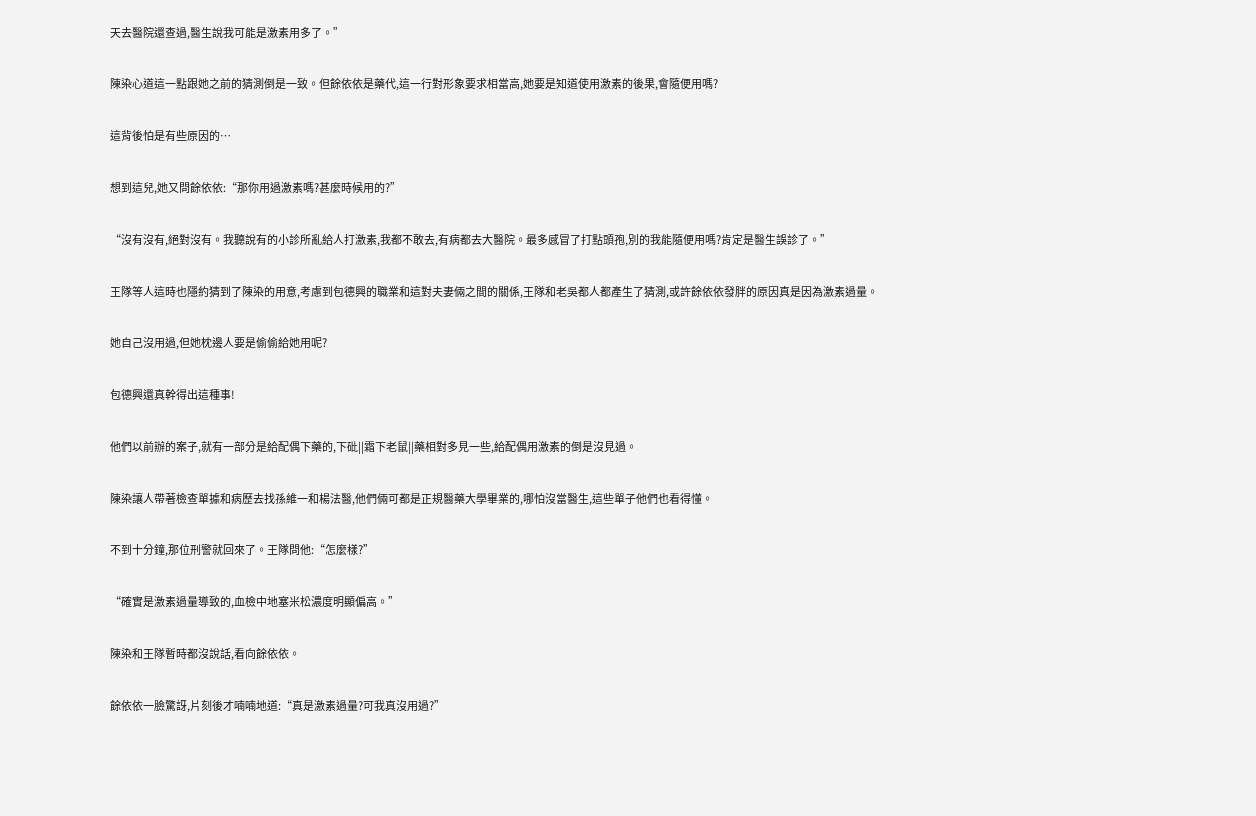天去醫院還查過,醫生說我可能是激素用多了。”

陳染心道這一點跟她之前的猜測倒是一致。但餘依依是藥代,這一行對形象要求相當高,她要是知道使用激素的後果,會隨便用嗎?

這背後怕是有些原因的…

想到這兒,她又問餘依依:“那你用過激素嗎?甚麼時候用的?”

“沒有沒有,絕對沒有。我聽說有的小診所亂給人打激素,我都不敢去,有病都去大醫院。最多感冒了打點頭孢,別的我能隨便用嗎?肯定是醫生誤診了。”

王隊等人這時也隱約猜到了陳染的用意,考慮到包德興的職業和這對夫妻倆之間的關係,王隊和老吳都人都產生了猜測,或許餘依依發胖的原因真是因為激素過量。

她自己沒用過,但她枕邊人要是偷偷給她用呢?

包德興還真幹得出這種事!

他們以前辦的案子,就有一部分是給配偶下藥的,下砒||霜下老鼠||藥相對多見一些,給配偶用激素的倒是沒見過。

陳染讓人帶著檢查單據和病歷去找孫維一和楊法醫,他們倆可都是正規醫藥大學畢業的,哪怕沒當醫生,這些單子他們也看得懂。

不到十分鐘,那位刑警就回來了。王隊問他:“怎麼樣?”

“確實是激素過量導致的,血檢中地塞米松濃度明顯偏高。”

陳染和王隊暫時都沒說話,看向餘依依。

餘依依一臉驚訝,片刻後才喃喃地道:“真是激素過量?可我真沒用過?”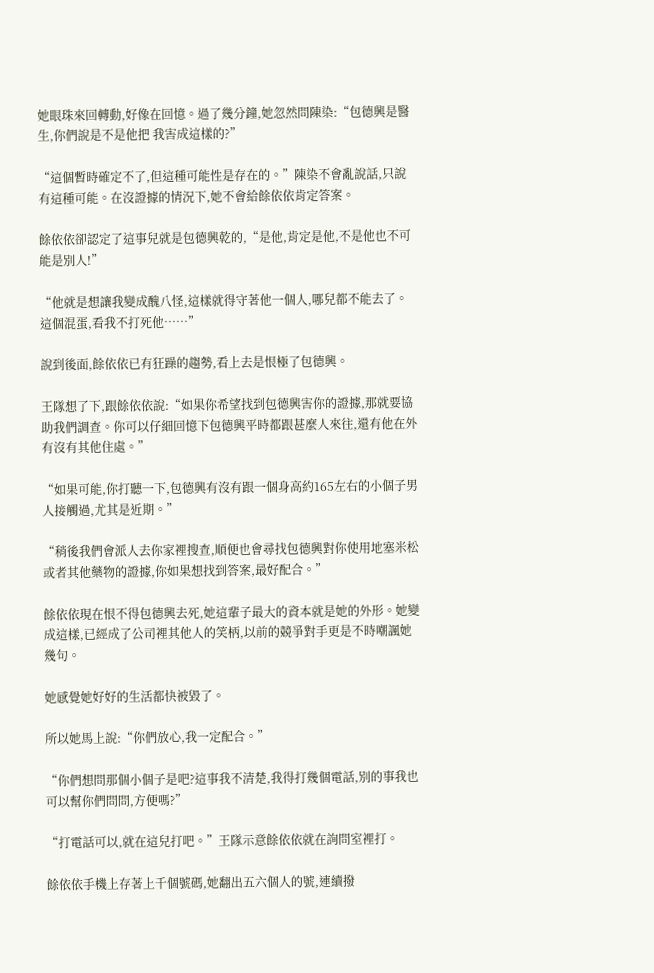她眼珠來回轉動,好像在回憶。過了幾分鐘,她忽然問陳染:“包德興是醫生,你們說是不是他把 我害成這樣的?”

“這個暫時確定不了,但這種可能性是存在的。”陳染不會亂說話,只說有這種可能。在沒證據的情況下,她不會給餘依依肯定答案。

餘依依卻認定了這事兒就是包德興乾的,“是他,肯定是他,不是他也不可能是別人!”

“他就是想讓我變成醜八怪,這樣就得守著他一個人,哪兒都不能去了。這個混蛋,看我不打死他……”

說到後面,餘依依已有狂躁的趨勢,看上去是恨極了包德興。

王隊想了下,跟餘依依說:“如果你希望找到包德興害你的證據,那就要協助我們調查。你可以仔細回憶下包德興平時都跟甚麼人來往,還有他在外有沒有其他住處。”

“如果可能,你打聽一下,包德興有沒有跟一個身高約165左右的小個子男人接觸過,尤其是近期。”

“稍後我們會派人去你家裡搜查,順便也會尋找包德興對你使用地塞米松或者其他藥物的證據,你如果想找到答案,最好配合。”

餘依依現在恨不得包德興去死,她這輩子最大的資本就是她的外形。她變成這樣,已經成了公司裡其他人的笑柄,以前的競爭對手更是不時嘲諷她幾句。

她感覺她好好的生活都快被毀了。

所以她馬上說:“你們放心,我一定配合。”

“你們想問那個小個子是吧?這事我不清楚,我得打幾個電話,別的事我也可以幫你們問問,方便嗎?”

“打電話可以,就在這兒打吧。”王隊示意餘依依就在詢問室裡打。

餘依依手機上存著上千個號碼,她翻出五六個人的號,連續撥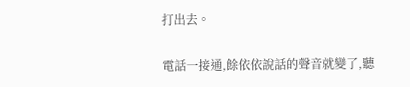打出去。

電話一接通,餘依依說話的聲音就變了,聽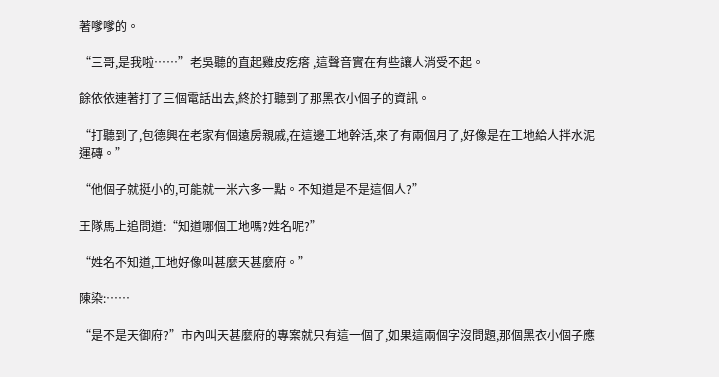著嗲嗲的。

“三哥,是我啦……”老吳聽的直起雞皮疙瘩 ,這聲音實在有些讓人消受不起。

餘依依連著打了三個電話出去,終於打聽到了那黑衣小個子的資訊。

“打聽到了,包德興在老家有個遠房親戚,在這邊工地幹活,來了有兩個月了,好像是在工地給人拌水泥運磚。”

“他個子就挺小的,可能就一米六多一點。不知道是不是這個人?”

王隊馬上追問道:“知道哪個工地嗎?姓名呢?”

“姓名不知道,工地好像叫甚麼天甚麼府。”

陳染:……

“是不是天御府?”市內叫天甚麼府的專案就只有這一個了,如果這兩個字沒問題,那個黑衣小個子應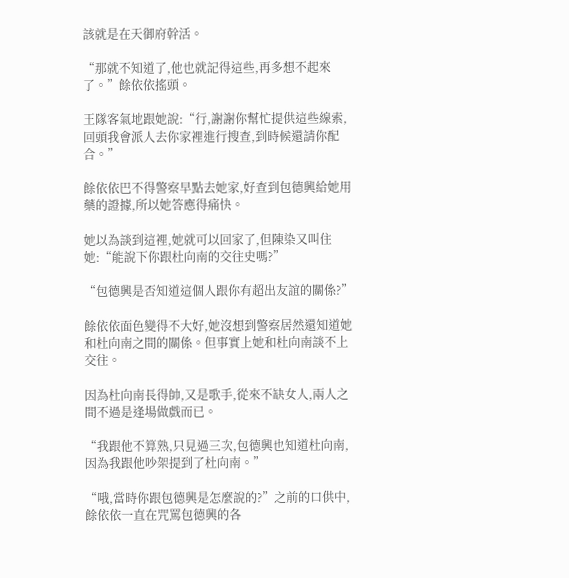該就是在天御府幹活。

“那就不知道了,他也就記得這些,再多想不起來了。”餘依依搖頭。

王隊客氣地跟她說:“行,謝謝你幫忙提供這些線索,回頭我會派人去你家裡進行搜查,到時候還請你配合。”

餘依依巴不得警察早點去她家,好查到包德興給她用藥的證據,所以她答應得痛快。

她以為談到這裡,她就可以回家了,但陳染又叫住她:“能說下你跟杜向南的交往史嗎?”

“包德興是否知道這個人跟你有超出友誼的關係?”

餘依依面色變得不大好,她沒想到警察居然還知道她和杜向南之間的關係。但事實上她和杜向南談不上交往。

因為杜向南長得帥,又是歌手,從來不缺女人,兩人之間不過是逢場做戲而已。

“我跟他不算熟,只見過三次,包德興也知道杜向南,因為我跟他吵架提到了杜向南。”

“哦,當時你跟包德興是怎麼說的?”之前的口供中,餘依依一直在咒罵包德興的各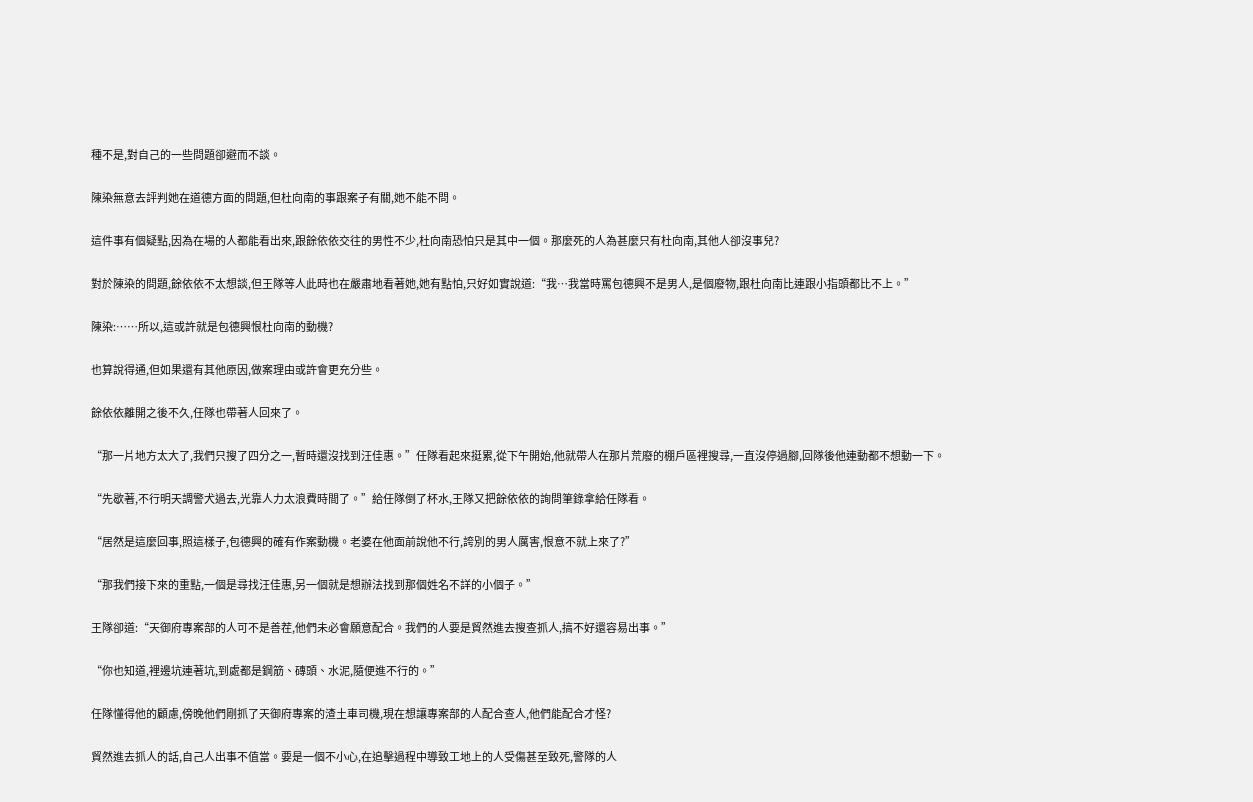種不是,對自己的一些問題卻避而不談。

陳染無意去評判她在道德方面的問題,但杜向南的事跟案子有關,她不能不問。

這件事有個疑點,因為在場的人都能看出來,跟餘依依交往的男性不少,杜向南恐怕只是其中一個。那麼死的人為甚麼只有杜向南,其他人卻沒事兒?

對於陳染的問題,餘依依不太想談,但王隊等人此時也在嚴肅地看著她,她有點怕,只好如實說道:“我…我當時罵包德興不是男人,是個廢物,跟杜向南比連跟小指頭都比不上。”

陳染:……所以,這或許就是包德興恨杜向南的動機?

也算說得通,但如果還有其他原因,做案理由或許會更充分些。

餘依依離開之後不久,任隊也帶著人回來了。

“那一片地方太大了,我們只搜了四分之一,暫時還沒找到汪佳惠。”任隊看起來挺累,從下午開始,他就帶人在那片荒廢的棚戶區裡搜尋,一直沒停過腳,回隊後他連動都不想動一下。

“先歇著,不行明天調警犬過去,光靠人力太浪費時間了。”給任隊倒了杯水,王隊又把餘依依的詢問筆錄拿給任隊看。

“居然是這麼回事,照這樣子,包德興的確有作案動機。老婆在他面前說他不行,誇別的男人厲害,恨意不就上來了?”

“那我們接下來的重點,一個是尋找汪佳惠,另一個就是想辦法找到那個姓名不詳的小個子。”

王隊卻道:“天御府專案部的人可不是善茬,他們未必會願意配合。我們的人要是貿然進去搜查抓人,搞不好還容易出事。”

“你也知道,裡邊坑連著坑,到處都是鋼筋、磚頭、水泥,隨便進不行的。”

任隊懂得他的顧慮,傍晚他們剛抓了天御府專案的渣土車司機,現在想讓專案部的人配合查人,他們能配合才怪?

貿然進去抓人的話,自己人出事不值當。要是一個不小心,在追擊過程中導致工地上的人受傷甚至致死,警隊的人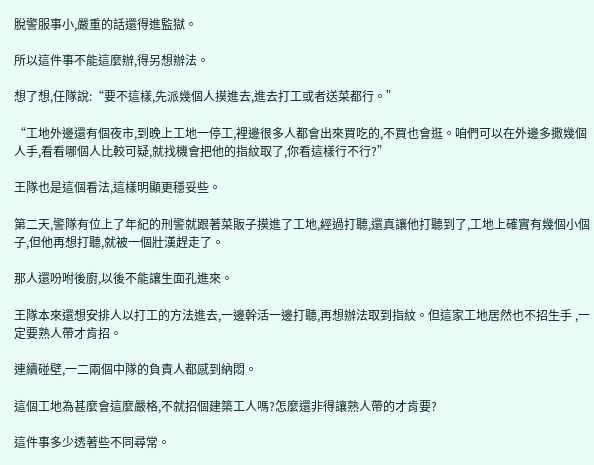脫警服事小,嚴重的話還得進監獄。

所以這件事不能這麼辦,得另想辦法。

想了想,任隊說:“要不這樣,先派幾個人摸進去,進去打工或者送菜都行。”

“工地外邊還有個夜市,到晚上工地一停工,裡邊很多人都會出來買吃的,不買也會逛。咱們可以在外邊多撒幾個人手,看看哪個人比較可疑,就找機會把他的指紋取了,你看這樣行不行?”

王隊也是這個看法,這樣明顯更穩妥些。

第二天,警隊有位上了年紀的刑警就跟著菜販子摸進了工地,經過打聽,還真讓他打聽到了,工地上確實有幾個小個子,但他再想打聽,就被一個壯漢趕走了。

那人還吩咐後廚,以後不能讓生面孔進來。

王隊本來還想安排人以打工的方法進去,一邊幹活一邊打聽,再想辦法取到指紋。但這家工地居然也不招生手 ,一定要熟人帶才肯招。

連續碰壁,一二兩個中隊的負責人都感到納悶。

這個工地為甚麼會這麼嚴格,不就招個建築工人嗎?怎麼還非得讓熟人帶的才肯要?

這件事多少透著些不同尋常。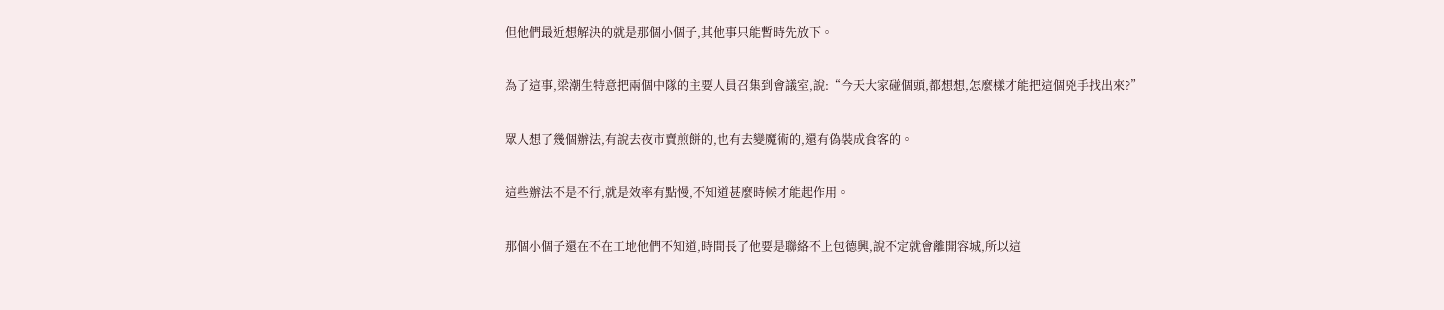但他們最近想解決的就是那個小個子,其他事只能暫時先放下。

為了這事,梁潮生特意把兩個中隊的主要人員召集到會議室,說:“今天大家碰個頭,都想想,怎麼樣才能把這個兇手找出來?”

眾人想了幾個辦法,有說去夜市賣煎餅的,也有去變魔術的,還有偽裝成食客的。

這些辦法不是不行,就是效率有點慢,不知道甚麼時候才能起作用。

那個小個子還在不在工地他們不知道,時間長了他要是聯絡不上包德興,說不定就會離開容城,所以這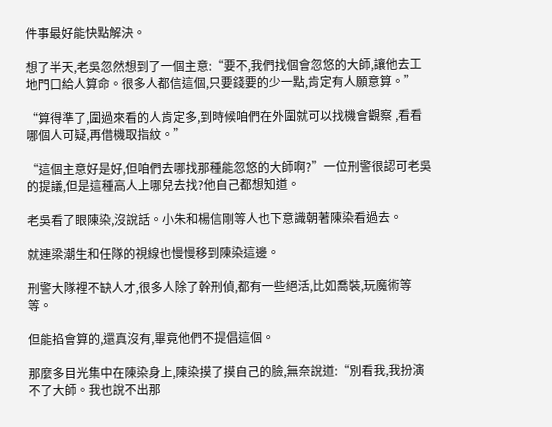件事最好能快點解決。

想了半天,老吳忽然想到了一個主意:“要不,我們找個會忽悠的大師,讓他去工地門口給人算命。很多人都信這個,只要錢要的少一點,肯定有人願意算。”

“算得準了,圍過來看的人肯定多,到時候咱們在外圍就可以找機會觀察 ,看看哪個人可疑,再借機取指紋。”

“這個主意好是好,但咱們去哪找那種能忽悠的大師啊?”一位刑警很認可老吳的提議,但是這種高人上哪兒去找?他自己都想知道。

老吳看了眼陳染,沒說話。小朱和楊信剛等人也下意識朝著陳染看過去。

就連梁潮生和任隊的視線也慢慢移到陳染這邊。

刑警大隊裡不缺人才,很多人除了幹刑偵,都有一些絕活,比如喬裝,玩魔術等等。

但能掐會算的,還真沒有,畢竟他們不提倡這個。

那麼多目光集中在陳染身上,陳染摸了摸自己的臉,無奈說道:“別看我,我扮演不了大師。我也說不出那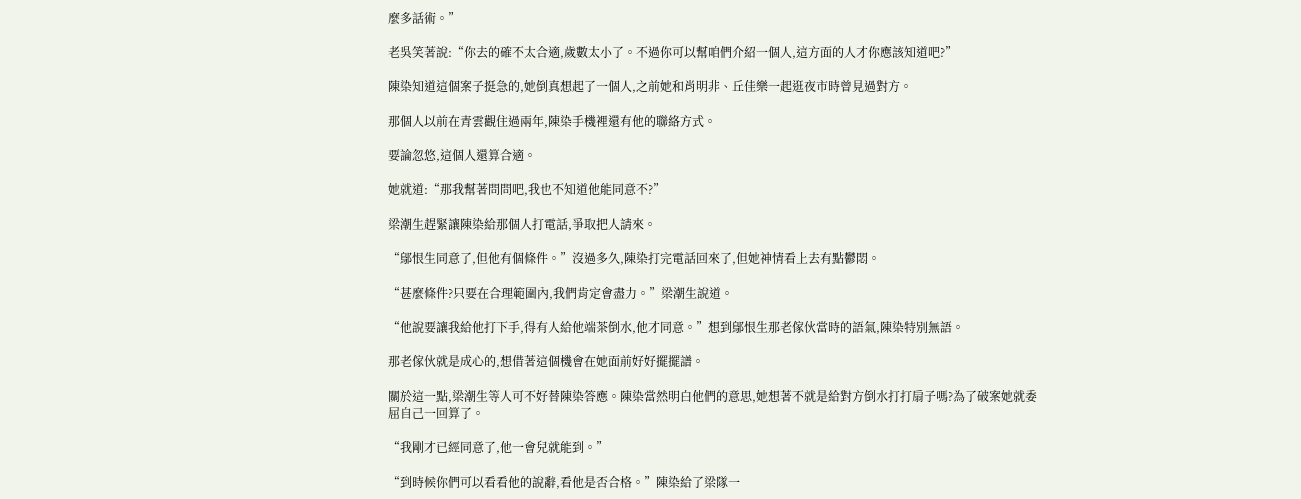麼多話術。”

老吳笑著說:“你去的確不太合適,歲數太小了。不過你可以幫咱們介紹一個人,這方面的人才你應該知道吧?”

陳染知道這個案子挺急的,她倒真想起了一個人,之前她和肖明非、丘佳樂一起逛夜市時曾見過對方。

那個人以前在青雲觀住過兩年,陳染手機裡還有他的聯絡方式。

要論忽悠,這個人還算合適。

她就道:“那我幫著問問吧,我也不知道他能同意不?”

梁潮生趕緊讓陳染給那個人打電話,爭取把人請來。

“鄔恨生同意了,但他有個條件。”沒過多久,陳染打完電話回來了,但她神情看上去有點鬱悶。

“甚麼條件?只要在合理範圍內,我們肯定會盡力。”梁潮生說道。

“他說要讓我給他打下手,得有人給他端茶倒水,他才同意。”想到鄔恨生那老傢伙當時的語氣,陳染特別無語。

那老傢伙就是成心的,想借著這個機會在她面前好好擺擺譜。

關於這一點,梁潮生等人可不好替陳染答應。陳染當然明白他們的意思,她想著不就是給對方倒水打打扇子嗎?為了破案她就委屈自己一回算了。

“我剛才已經同意了,他一會兒就能到。”

“到時候你們可以看看他的說辭,看他是否合格。”陳染給了梁隊一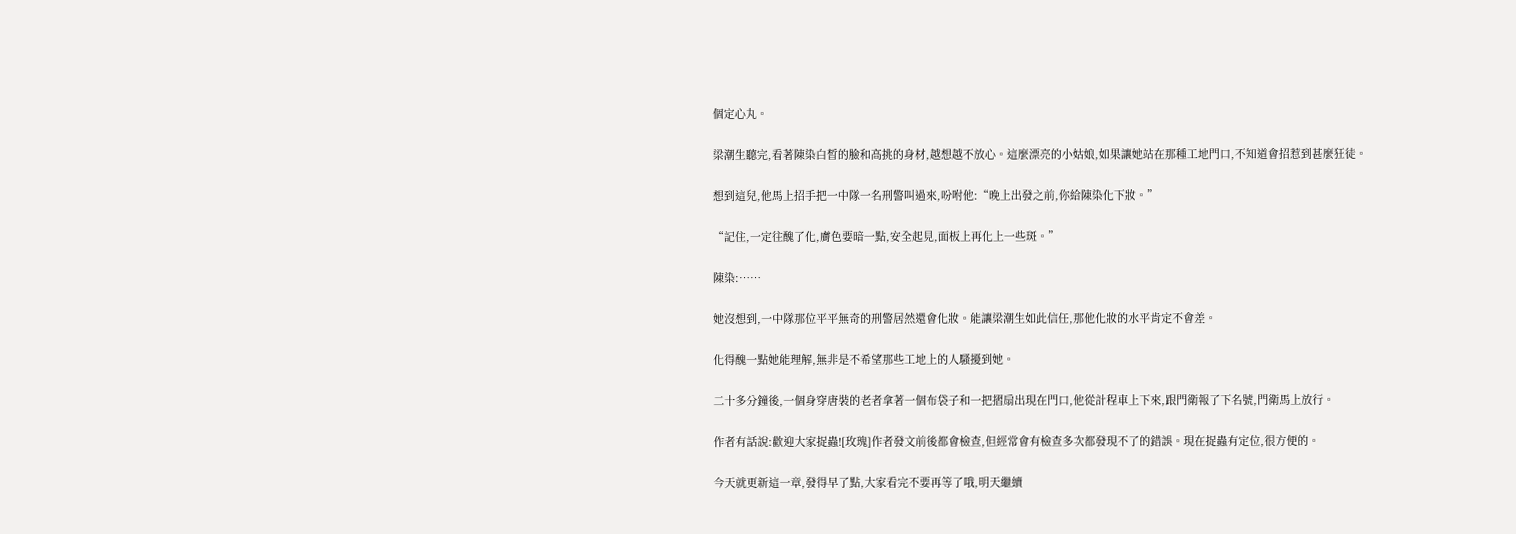個定心丸。

梁潮生聽完,看著陳染白晳的臉和高挑的身材,越想越不放心。這麼漂亮的小姑娘,如果讓她站在那種工地門口,不知道會招惹到甚麼狂徒。

想到這兒,他馬上招手把一中隊一名刑警叫過來,吩咐他:“晚上出發之前,你給陳染化下妝。”

“記住,一定往醜了化,膚色要暗一點,安全起見,面板上再化上一些斑。”

陳染:……

她沒想到,一中隊那位平平無奇的刑警居然還會化妝。能讓梁潮生如此信任,那他化妝的水平肯定不會差。

化得醜一點她能理解,無非是不希望那些工地上的人騷擾到她。

二十多分鐘後,一個身穿唐裝的老者拿著一個布袋子和一把摺扇出現在門口,他從計程車上下來,跟門衛報了下名號,門衛馬上放行。

作者有話說:歡迎大家捉蟲![玫瑰]作者發文前後都會檢查,但經常會有檢查多次都發現不了的錯誤。現在捉蟲有定位,很方便的。

今天就更新這一章,發得早了點,大家看完不要再等了哦,明天繼續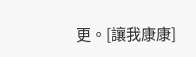更。[讓我康康]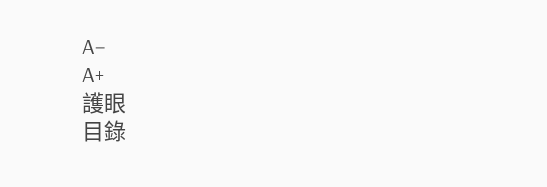A−
A+
護眼
目錄